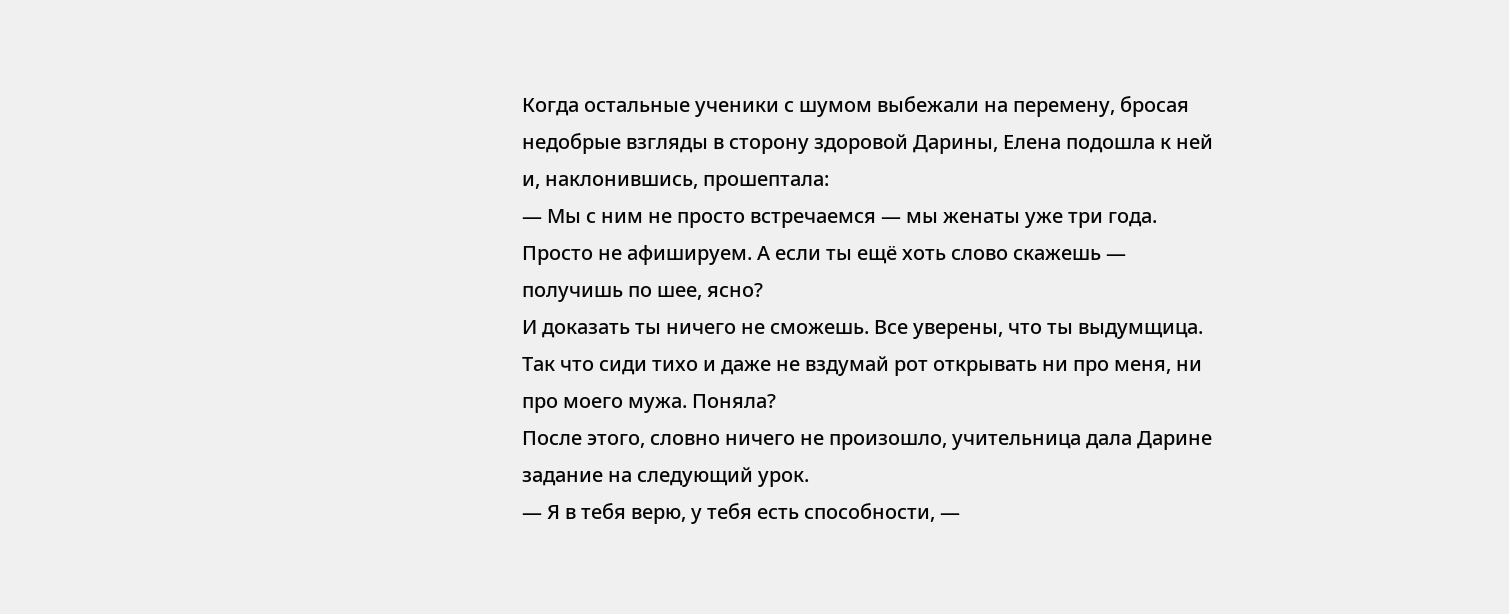Когда остальные ученики с шумом выбежали на перемену, бросая недобрые взгляды в сторону здоровой Дарины, Елена подошла к ней и, наклонившись, прошептала:
— Мы с ним не просто встречаемся — мы женаты уже три года. Просто не афишируем. А если ты ещё хоть слово скажешь — получишь по шее, ясно?
И доказать ты ничего не сможешь. Все уверены, что ты выдумщица. Так что сиди тихо и даже не вздумай рот открывать ни про меня, ни про моего мужа. Поняла?
После этого, словно ничего не произошло, учительница дала Дарине задание на следующий урок.
— Я в тебя верю, у тебя есть способности, —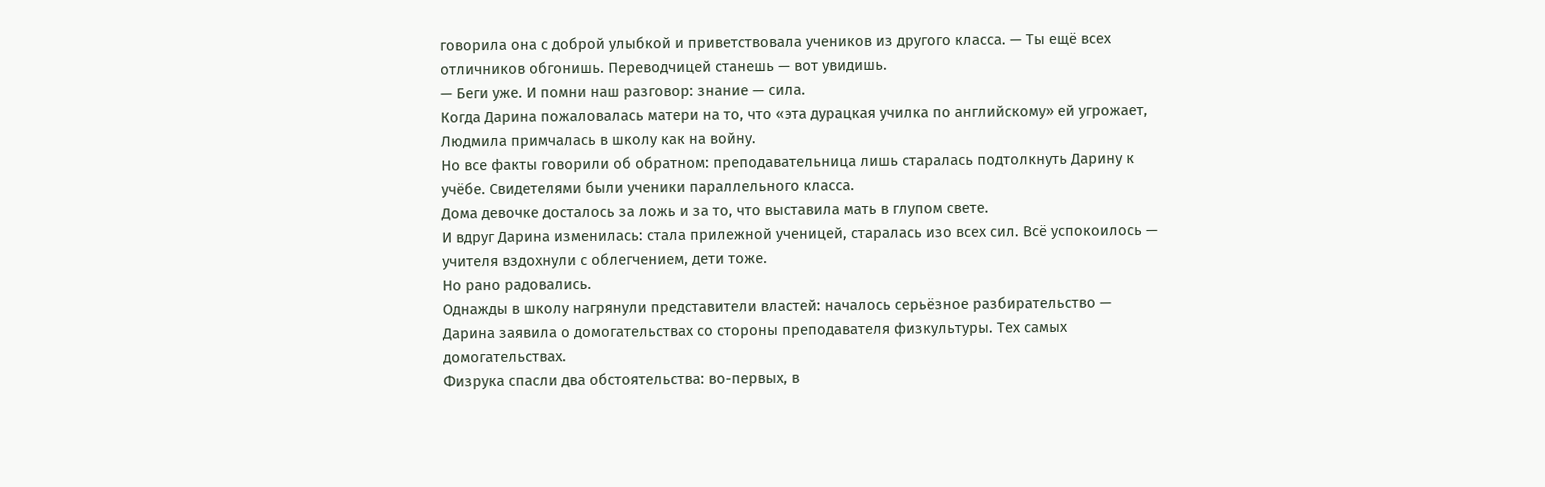говорила она с доброй улыбкой и приветствовала учеников из другого класса. — Ты ещё всех отличников обгонишь. Переводчицей станешь — вот увидишь.
— Беги уже. И помни наш разговор: знание — сила.
Когда Дарина пожаловалась матери на то, что «эта дурацкая училка по английскому» ей угрожает, Людмила примчалась в школу как на войну.
Но все факты говорили об обратном: преподавательница лишь старалась подтолкнуть Дарину к учёбе. Свидетелями были ученики параллельного класса.
Дома девочке досталось за ложь и за то, что выставила мать в глупом свете.
И вдруг Дарина изменилась: стала прилежной ученицей, старалась изо всех сил. Всё успокоилось — учителя вздохнули с облегчением, дети тоже.
Но рано радовались.
Однажды в школу нагрянули представители властей: началось серьёзное разбирательство — Дарина заявила о домогательствах со стороны преподавателя физкультуры. Тех самых домогательствах.
Физрука спасли два обстоятельства: во-первых, в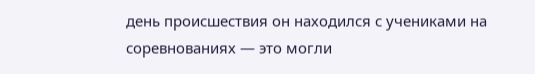день происшествия он находился с учениками на соревнованиях — это могли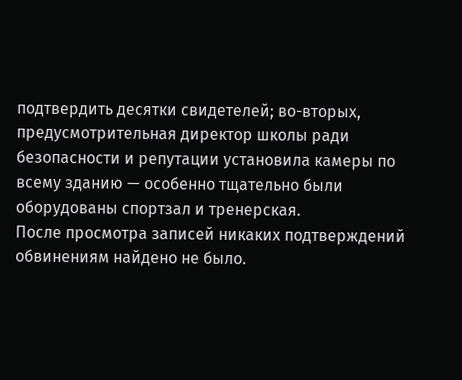подтвердить десятки свидетелей; во-вторых, предусмотрительная директор школы ради безопасности и репутации установила камеры по всему зданию — особенно тщательно были оборудованы спортзал и тренерская.
После просмотра записей никаких подтверждений обвинениям найдено не было.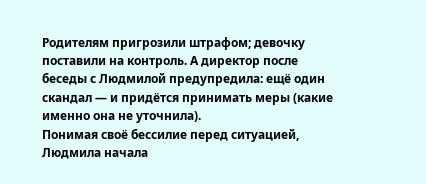Родителям пригрозили штрафом; девочку поставили на контроль. А директор после беседы с Людмилой предупредила: ещё один скандал — и придётся принимать меры (какие именно она не уточнила).
Понимая своё бессилие перед ситуацией, Людмила начала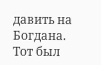давить на Богдана. Тот был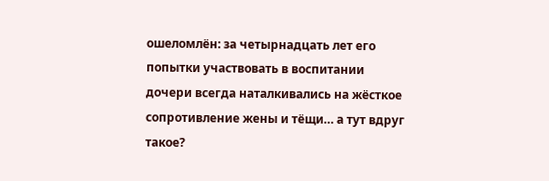ошеломлён: за четырнадцать лет его попытки участвовать в воспитании дочери всегда наталкивались на жёсткое сопротивление жены и тёщи… а тут вдруг такое?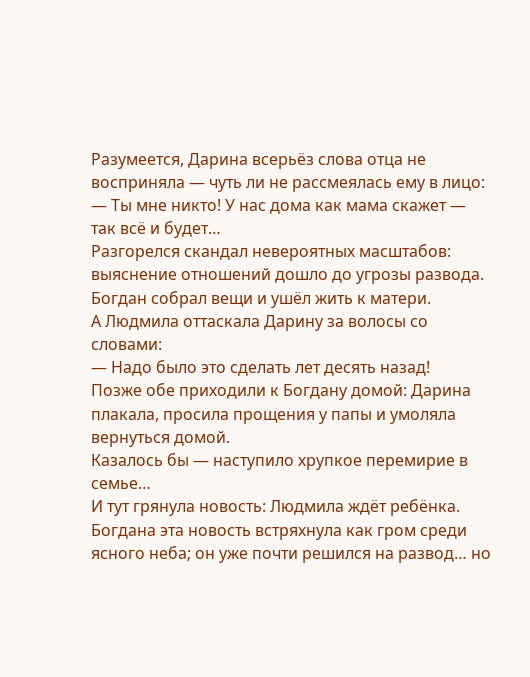Разумеется, Дарина всерьёз слова отца не восприняла — чуть ли не рассмеялась ему в лицо:
— Ты мне никто! У нас дома как мама скажет — так всё и будет…
Разгорелся скандал невероятных масштабов: выяснение отношений дошло до угрозы развода. Богдан собрал вещи и ушёл жить к матери.
А Людмила оттаскала Дарину за волосы со словами:
— Надо было это сделать лет десять назад!
Позже обе приходили к Богдану домой: Дарина плакала, просила прощения у папы и умоляла вернуться домой.
Казалось бы — наступило хрупкое перемирие в семье…
И тут грянула новость: Людмила ждёт ребёнка. Богдана эта новость встряхнула как гром среди ясного неба; он уже почти решился на развод… но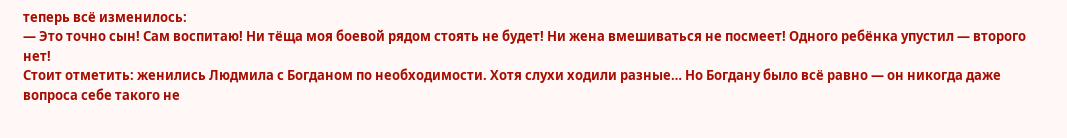теперь всё изменилось:
— Это точно сын! Сам воспитаю! Ни тёща моя боевой рядом стоять не будет! Ни жена вмешиваться не посмеет! Одного ребёнка упустил — второго нет!
Стоит отметить: женились Людмила с Богданом по необходимости. Хотя слухи ходили разные… Но Богдану было всё равно — он никогда даже вопроса себе такого не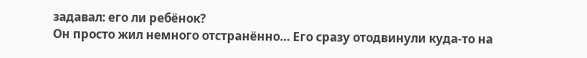задавал: его ли ребёнок?
Он просто жил немного отстранённо… Его сразу отодвинули куда-то на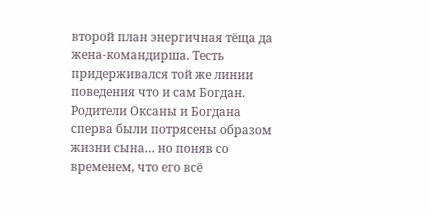второй план энергичная тёща да жена-командирша. Тесть придерживался той же линии поведения что и сам Богдан.
Родители Оксаны и Богдана сперва были потрясены образом жизни сына… но поняв со временем, что его всё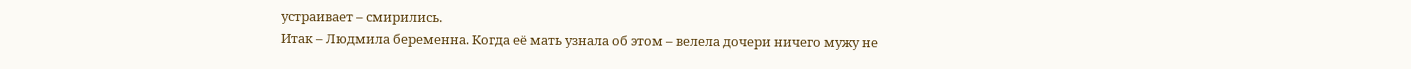устраивает – смирились.
Итак – Людмила беременна. Когда её мать узнала об этом – велела дочери ничего мужу не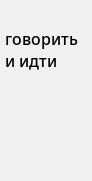говорить и идти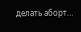делать аборт…